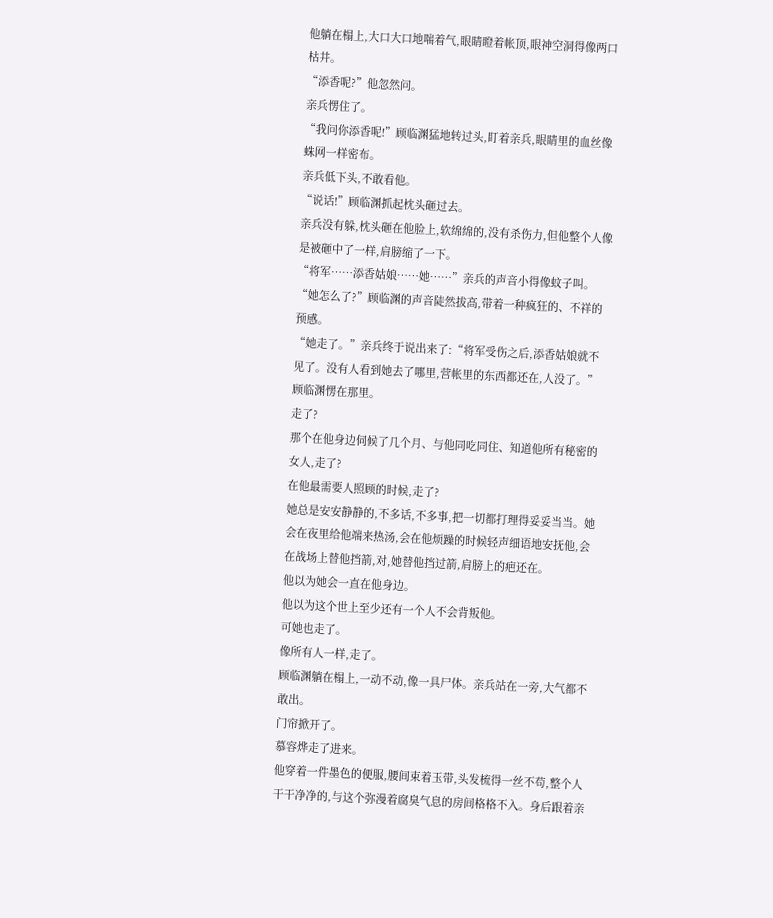他躺在榻上,大口大口地喘着气,眼睛瞪着帐顶,眼神空洞得像两口枯井。
“添香呢?”他忽然问。
亲兵愣住了。
“我问你添香呢!”顾临渊猛地转过头,盯着亲兵,眼睛里的血丝像蛛网一样密布。
亲兵低下头,不敢看他。
“说话!”顾临渊抓起枕头砸过去。
亲兵没有躲,枕头砸在他脸上,软绵绵的,没有杀伤力,但他整个人像是被砸中了一样,肩膀缩了一下。
“将军……添香姑娘……她……”亲兵的声音小得像蚊子叫。
“她怎么了?”顾临渊的声音陡然拔高,带着一种疯狂的、不祥的预感。
“她走了。”亲兵终于说出来了:“将军受伤之后,添香姑娘就不见了。没有人看到她去了哪里,营帐里的东西都还在,人没了。”
顾临渊愣在那里。
走了?
那个在他身边伺候了几个月、与他同吃同住、知道他所有秘密的女人,走了?
在他最需要人照顾的时候,走了?
她总是安安静静的,不多话,不多事,把一切都打理得妥妥当当。她会在夜里给他端来热汤,会在他烦躁的时候轻声细语地安抚他,会在战场上替他挡箭,对,她替他挡过箭,肩膀上的疤还在。
他以为她会一直在他身边。
他以为这个世上至少还有一个人不会背叛他。
可她也走了。
像所有人一样,走了。
顾临渊躺在榻上,一动不动,像一具尸体。亲兵站在一旁,大气都不敢出。
门帘掀开了。
慕容烨走了进来。
他穿着一件墨色的便服,腰间束着玉带,头发梳得一丝不苟,整个人干干净净的,与这个弥漫着腐臭气息的房间格格不入。身后跟着亲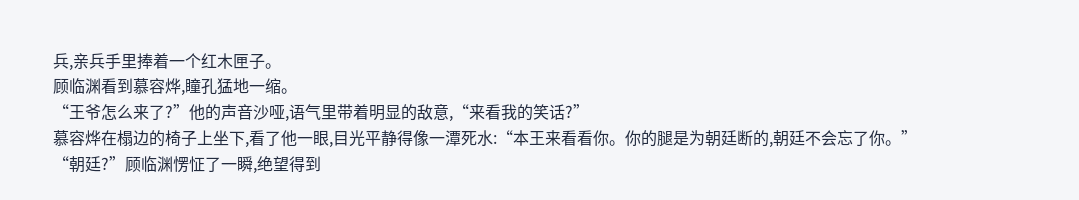兵,亲兵手里捧着一个红木匣子。
顾临渊看到慕容烨,瞳孔猛地一缩。
“王爷怎么来了?”他的声音沙哑,语气里带着明显的敌意,“来看我的笑话?”
慕容烨在榻边的椅子上坐下,看了他一眼,目光平静得像一潭死水:“本王来看看你。你的腿是为朝廷断的,朝廷不会忘了你。”
“朝廷?”顾临渊愣怔了一瞬,绝望得到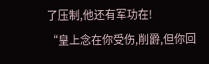了压制,他还有军功在!
“皇上念在你受伤,削爵,但你回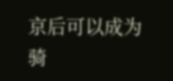京后可以成为骑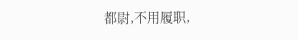都尉,不用履职,